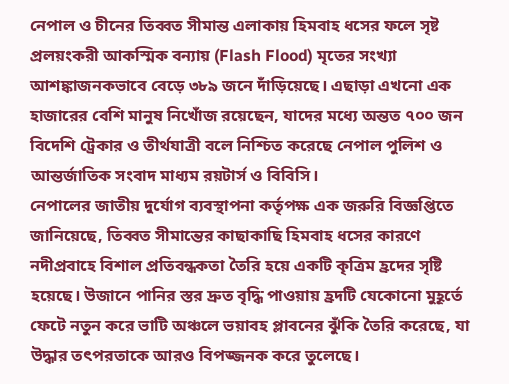নেপাল ও চীনের তিব্বত সীমান্ত এলাকায় হিমবাহ ধসের ফলে সৃষ্ট প্রলয়ংকরী আকস্মিক বন্যায় (Flash Flood) মৃতের সংখ্যা আশঙ্কাজনকভাবে বেড়ে ৩৮৯ জনে দাঁড়িয়েছে। এছাড়া এখনো এক হাজারের বেশি মানুষ নিখোঁজ রয়েছেন, যাদের মধ্যে অন্তত ৭০০ জন বিদেশি ট্রেকার ও তীর্থযাত্রী বলে নিশ্চিত করেছে নেপাল পুলিশ ও আন্তর্জাতিক সংবাদ মাধ্যম রয়টার্স ও বিবিসি।
নেপালের জাতীয় দুর্যোগ ব্যবস্থাপনা কর্তৃপক্ষ এক জরুরি বিজ্ঞপ্তিতে জানিয়েছে, তিব্বত সীমান্তের কাছাকাছি হিমবাহ ধসের কারণে নদীপ্রবাহে বিশাল প্রতিবন্ধকতা তৈরি হয়ে একটি কৃত্রিম হ্রদের সৃষ্টি হয়েছে। উজানে পানির স্তর দ্রুত বৃদ্ধি পাওয়ায় হ্রদটি যেকোনো মুহূর্তে ফেটে নতুন করে ভাটি অঞ্চলে ভয়াবহ প্লাবনের ঝুঁকি তৈরি করেছে, যা উদ্ধার তৎপরতাকে আরও বিপজ্জনক করে তুলেছে।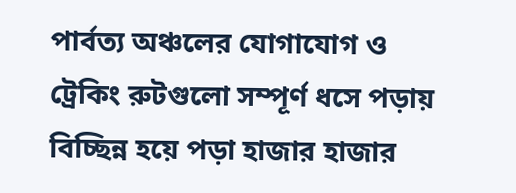পার্বত্য অঞ্চলের যোগাযোগ ও ট্রেকিং রুটগুলো সম্পূর্ণ ধসে পড়ায় বিচ্ছিন্ন হয়ে পড়া হাজার হাজার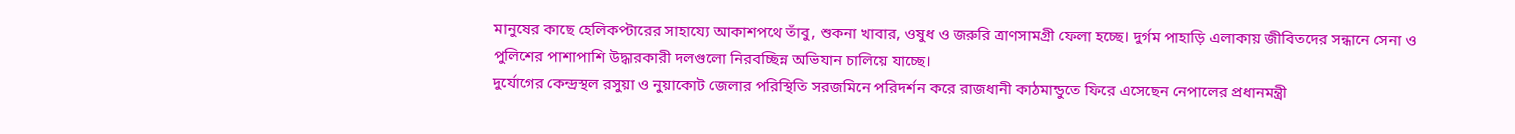মানুষের কাছে হেলিকপ্টারের সাহায্যে আকাশপথে তাঁবু, শুকনা খাবার, ওষুধ ও জরুরি ত্রাণসামগ্রী ফেলা হচ্ছে। দুর্গম পাহাড়ি এলাকায় জীবিতদের সন্ধানে সেনা ও পুলিশের পাশাপাশি উদ্ধারকারী দলগুলো নিরবচ্ছিন্ন অভিযান চালিয়ে যাচ্ছে।
দুর্যোগের কেন্দ্রস্থল রসুয়া ও নুয়াকোট জেলার পরিস্থিতি সরজমিনে পরিদর্শন করে রাজধানী কাঠমান্ডুতে ফিরে এসেছেন নেপালের প্রধানমন্ত্রী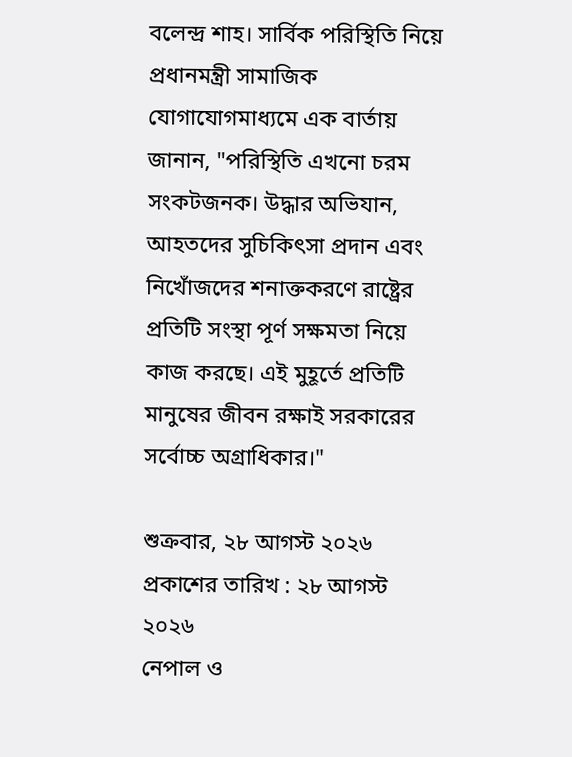বলেন্দ্র শাহ। সার্বিক পরিস্থিতি নিয়ে প্রধানমন্ত্রী সামাজিক যোগাযোগমাধ্যমে এক বার্তায় জানান, "পরিস্থিতি এখনো চরম সংকটজনক। উদ্ধার অভিযান, আহতদের সুচিকিৎসা প্রদান এবং নিখোঁজদের শনাক্তকরণে রাষ্ট্রের প্রতিটি সংস্থা পূর্ণ সক্ষমতা নিয়ে কাজ করছে। এই মুহূর্তে প্রতিটি মানুষের জীবন রক্ষাই সরকারের সর্বোচ্চ অগ্রাধিকার।"

শুক্রবার, ২৮ আগস্ট ২০২৬
প্রকাশের তারিখ : ২৮ আগস্ট ২০২৬
নেপাল ও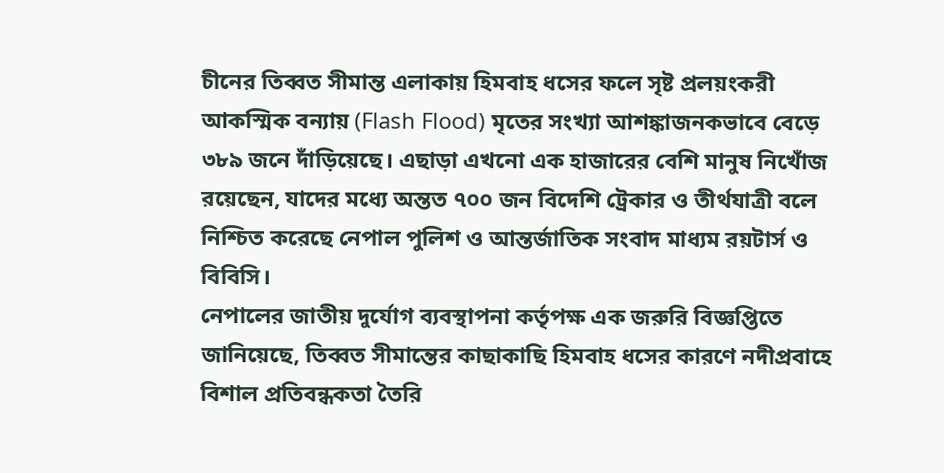চীনের তিব্বত সীমান্ত এলাকায় হিমবাহ ধসের ফলে সৃষ্ট প্রলয়ংকরী আকস্মিক বন্যায় (Flash Flood) মৃতের সংখ্যা আশঙ্কাজনকভাবে বেড়ে ৩৮৯ জনে দাঁড়িয়েছে। এছাড়া এখনো এক হাজারের বেশি মানুষ নিখোঁজ রয়েছেন, যাদের মধ্যে অন্তত ৭০০ জন বিদেশি ট্রেকার ও তীর্থযাত্রী বলে নিশ্চিত করেছে নেপাল পুলিশ ও আন্তর্জাতিক সংবাদ মাধ্যম রয়টার্স ও বিবিসি।
নেপালের জাতীয় দুর্যোগ ব্যবস্থাপনা কর্তৃপক্ষ এক জরুরি বিজ্ঞপ্তিতে জানিয়েছে, তিব্বত সীমান্তের কাছাকাছি হিমবাহ ধসের কারণে নদীপ্রবাহে বিশাল প্রতিবন্ধকতা তৈরি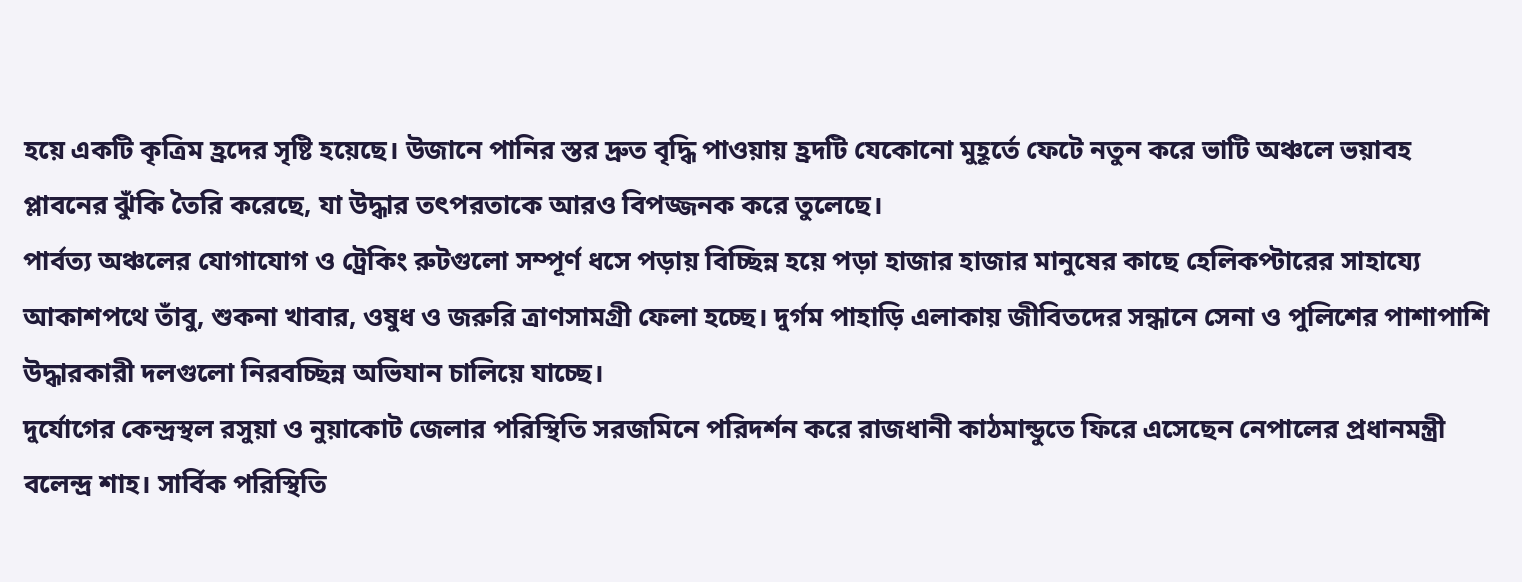হয়ে একটি কৃত্রিম হ্রদের সৃষ্টি হয়েছে। উজানে পানির স্তর দ্রুত বৃদ্ধি পাওয়ায় হ্রদটি যেকোনো মুহূর্তে ফেটে নতুন করে ভাটি অঞ্চলে ভয়াবহ প্লাবনের ঝুঁকি তৈরি করেছে, যা উদ্ধার তৎপরতাকে আরও বিপজ্জনক করে তুলেছে।
পার্বত্য অঞ্চলের যোগাযোগ ও ট্রেকিং রুটগুলো সম্পূর্ণ ধসে পড়ায় বিচ্ছিন্ন হয়ে পড়া হাজার হাজার মানুষের কাছে হেলিকপ্টারের সাহায্যে আকাশপথে তাঁবু, শুকনা খাবার, ওষুধ ও জরুরি ত্রাণসামগ্রী ফেলা হচ্ছে। দুর্গম পাহাড়ি এলাকায় জীবিতদের সন্ধানে সেনা ও পুলিশের পাশাপাশি উদ্ধারকারী দলগুলো নিরবচ্ছিন্ন অভিযান চালিয়ে যাচ্ছে।
দুর্যোগের কেন্দ্রস্থল রসুয়া ও নুয়াকোট জেলার পরিস্থিতি সরজমিনে পরিদর্শন করে রাজধানী কাঠমান্ডুতে ফিরে এসেছেন নেপালের প্রধানমন্ত্রী বলেন্দ্র শাহ। সার্বিক পরিস্থিতি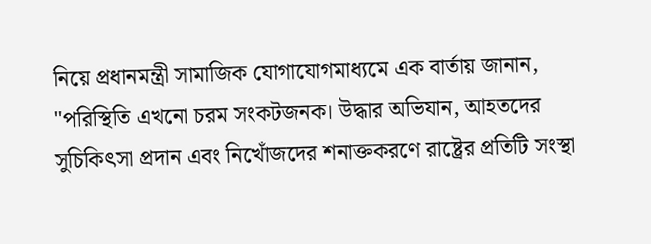নিয়ে প্রধানমন্ত্রী সামাজিক যোগাযোগমাধ্যমে এক বার্তায় জানান, "পরিস্থিতি এখনো চরম সংকটজনক। উদ্ধার অভিযান, আহতদের সুচিকিৎসা প্রদান এবং নিখোঁজদের শনাক্তকরণে রাষ্ট্রের প্রতিটি সংস্থা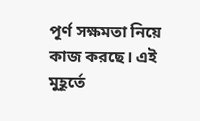পূর্ণ সক্ষমতা নিয়ে কাজ করছে। এই মুহূর্তে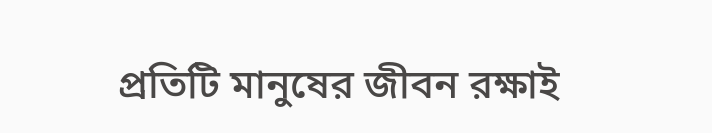প্রতিটি মানুষের জীবন রক্ষাই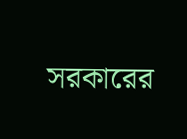সরকারের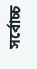সর্বোচ্চ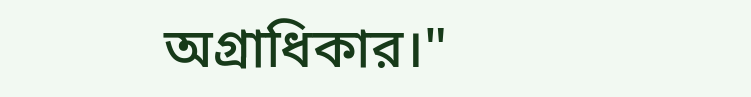অগ্রাধিকার।"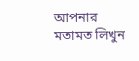আপনার মতামত লিখুন